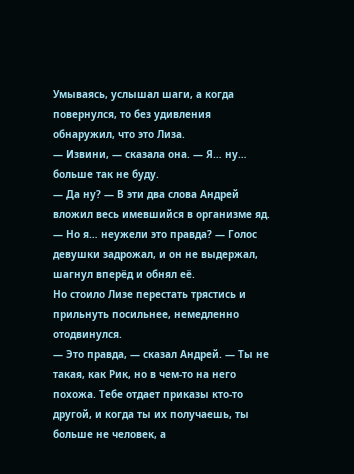Умываясь, услышал шаги, а когда повернулся, то без удивления обнаружил, что это Лиза.
— Извини, — сказала она. — Я… ну… больше так не буду.
— Да ну? — В эти два слова Андрей вложил весь имевшийся в организме яд.
— Но я… неужели это правда? — Голос девушки задрожал, и он не выдержал, шагнул вперёд и обнял её.
Но стоило Лизе перестать трястись и прильнуть посильнее, немедленно отодвинулся.
— Это правда, — сказал Андрей. — Ты не такая, как Рик, но в чем-то на него похожа. Тебе отдает приказы кто-то другой, и когда ты их получаешь, ты больше не человек, а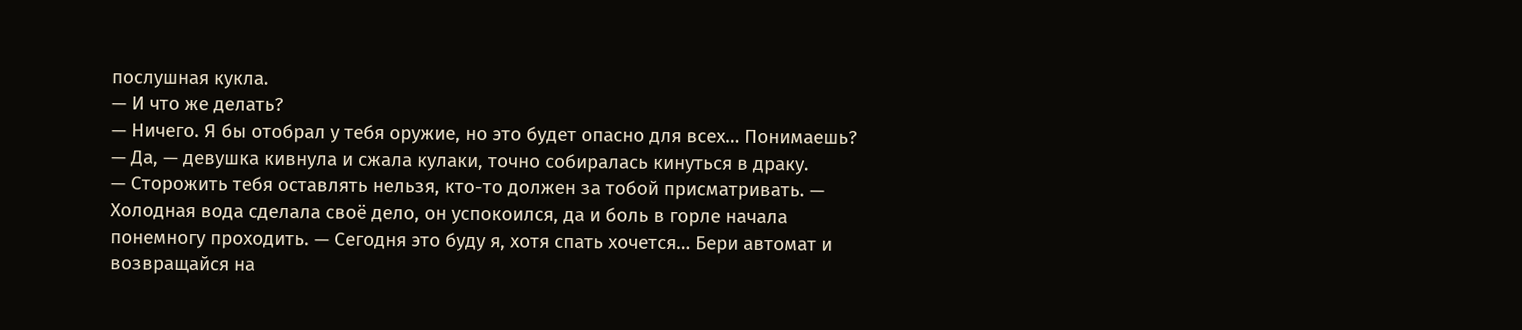послушная кукла.
— И что же делать?
— Ничего. Я бы отобрал у тебя оружие, но это будет опасно для всех… Понимаешь?
— Да, — девушка кивнула и сжала кулаки, точно собиралась кинуться в драку.
— Сторожить тебя оставлять нельзя, кто-то должен за тобой присматривать. — Холодная вода сделала своё дело, он успокоился, да и боль в горле начала понемногу проходить. — Сегодня это буду я, хотя спать хочется… Бери автомат и возвращайся на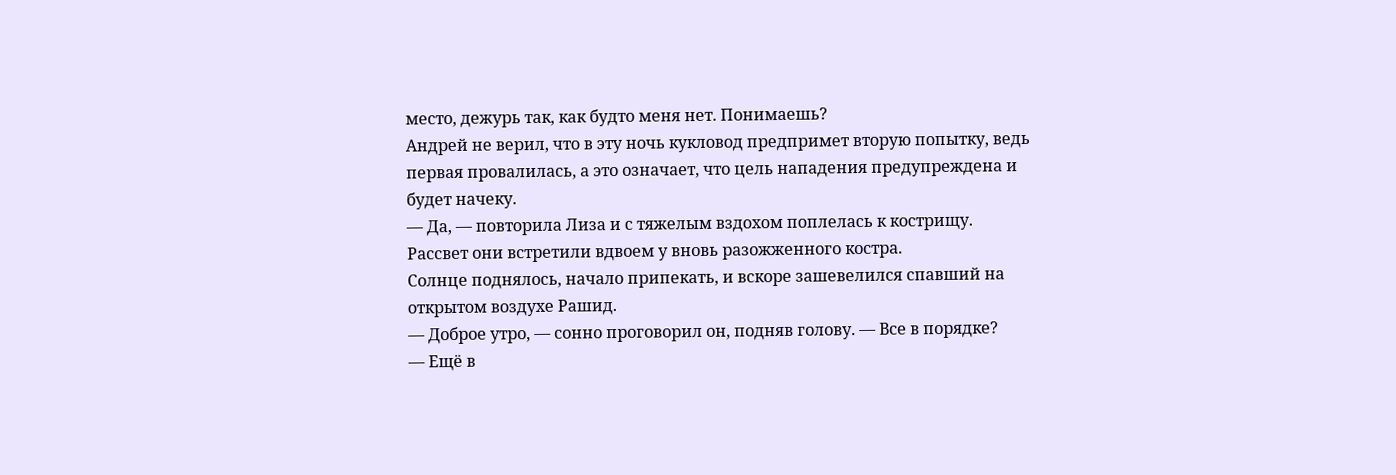место, дежурь так, как будто меня нет. Понимаешь?
Андрей не верил, что в эту ночь кукловод предпримет вторую попытку, ведь первая провалилась, а это означает, что цель нападения предупреждена и будет начеку.
— Да, — повторила Лиза и с тяжелым вздохом поплелась к кострищу.
Рассвет они встретили вдвоем у вновь разожженного костра.
Солнце поднялось, начало припекать, и вскоре зашевелился спавший на открытом воздухе Рашид.
— Доброе утро, — сонно проговорил он, подняв голову. — Все в порядке?
— Ещё в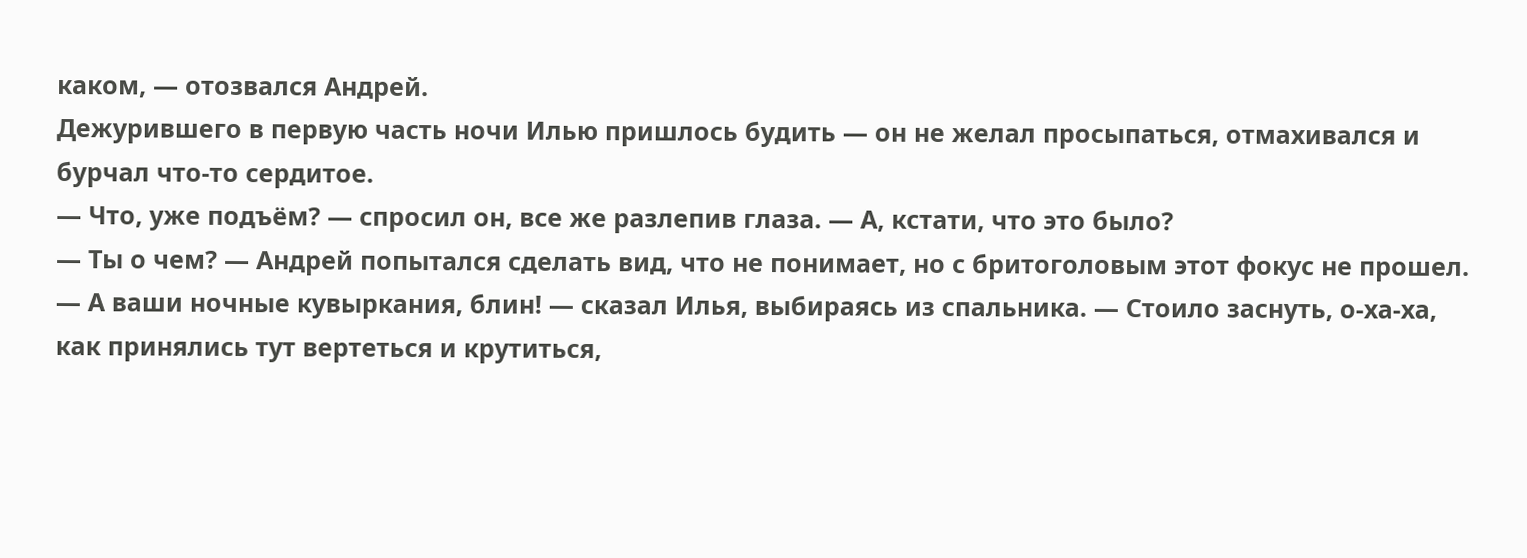каком, — отозвался Андрей.
Дежурившего в первую часть ночи Илью пришлось будить — он не желал просыпаться, отмахивался и бурчал что-то сердитое.
— Что, уже подъём? — спросил он, все же разлепив глаза. — А, кстати, что это было?
— Ты о чем? — Андрей попытался сделать вид, что не понимает, но с бритоголовым этот фокус не прошел.
— А ваши ночные кувыркания, блин! — сказал Илья, выбираясь из спальника. — Стоило заснуть, о-ха-ха, как принялись тут вертеться и крутиться,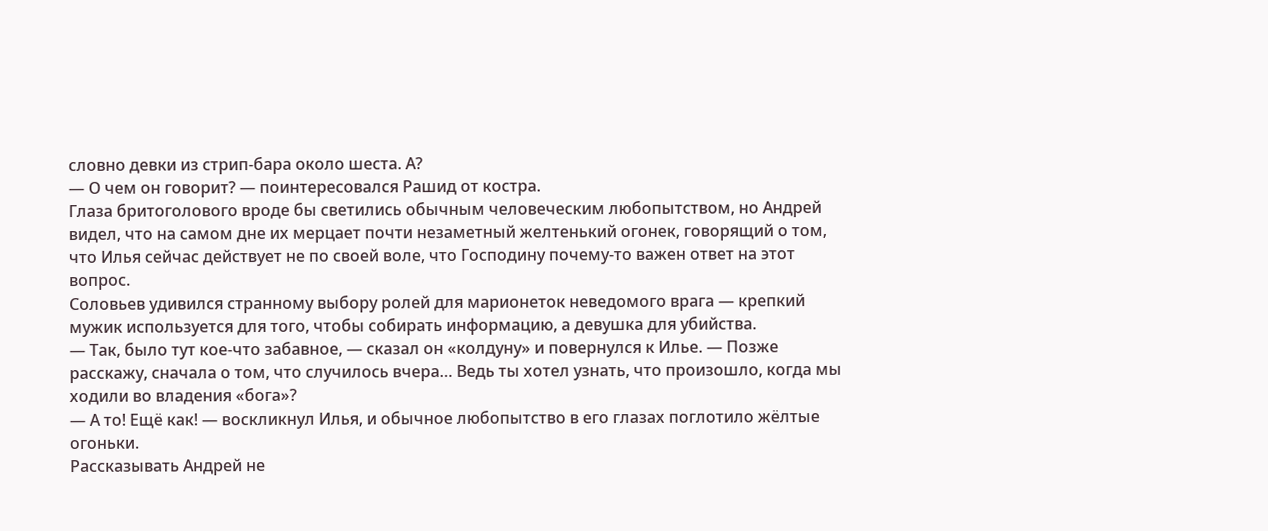словно девки из стрип-бара около шеста. А?
— О чем он говорит? — поинтересовался Рашид от костра.
Глаза бритоголового вроде бы светились обычным человеческим любопытством, но Андрей видел, что на самом дне их мерцает почти незаметный желтенький огонек, говорящий о том, что Илья сейчас действует не по своей воле, что Господину почему-то важен ответ на этот вопрос.
Соловьев удивился странному выбору ролей для марионеток неведомого врага — крепкий мужик используется для того, чтобы собирать информацию, а девушка для убийства.
— Так, было тут кое-что забавное, — сказал он «колдуну» и повернулся к Илье. — Позже расскажу, сначала о том, что случилось вчера… Ведь ты хотел узнать, что произошло, когда мы ходили во владения «бога»?
— А то! Ещё как! — воскликнул Илья, и обычное любопытство в его глазах поглотило жёлтые огоньки.
Рассказывать Андрей не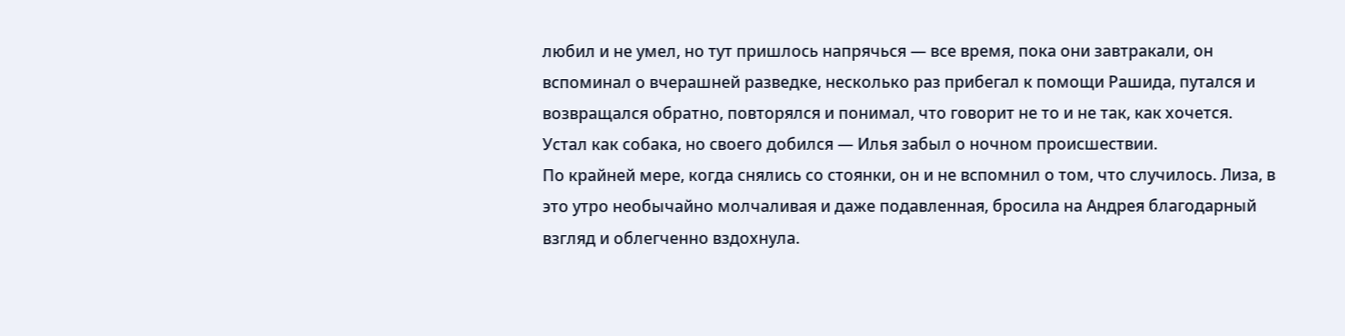любил и не умел, но тут пришлось напрячься — все время, пока они завтракали, он вспоминал о вчерашней разведке, несколько раз прибегал к помощи Рашида, путался и возвращался обратно, повторялся и понимал, что говорит не то и не так, как хочется.
Устал как собака, но своего добился — Илья забыл о ночном происшествии.
По крайней мере, когда снялись со стоянки, он и не вспомнил о том, что случилось. Лиза, в это утро необычайно молчаливая и даже подавленная, бросила на Андрея благодарный взгляд и облегченно вздохнула.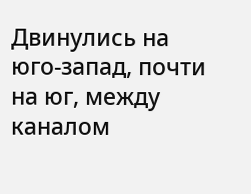Двинулись на юго-запад, почти на юг, между каналом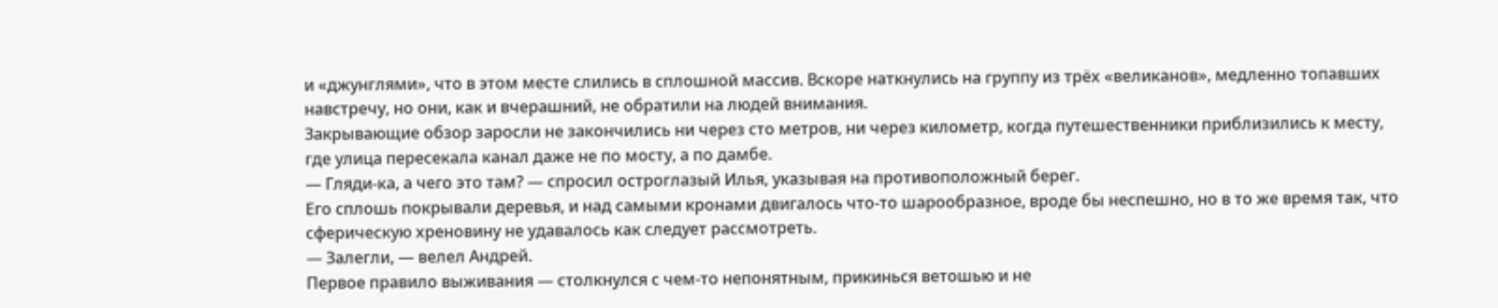и «джунглями», что в этом месте слились в сплошной массив. Вскоре наткнулись на группу из трёх «великанов», медленно топавших навстречу, но они, как и вчерашний, не обратили на людей внимания.
Закрывающие обзор заросли не закончились ни через сто метров, ни через километр, когда путешественники приблизились к месту, где улица пересекала канал даже не по мосту, а по дамбе.
— Гляди-ка, а чего это там? — спросил остроглазый Илья, указывая на противоположный берег.
Его сплошь покрывали деревья, и над самыми кронами двигалось что-то шарообразное, вроде бы неспешно, но в то же время так, что сферическую хреновину не удавалось как следует рассмотреть.
— Залегли, — велел Андрей.
Первое правило выживания — столкнулся с чем-то непонятным, прикинься ветошью и не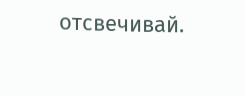отсвечивай.